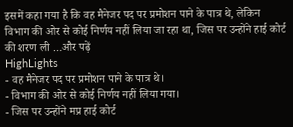इसमें कहा गया है कि वह मैनेजर पद पर प्रमोशन पाने के पात्र थे, लेकिन विभाग की ओर से कोई निर्णय नहीं लिया जा रहा था, जिस पर उन्होंने हाई कोर्ट की शरण ली …और पढ़ें
HighLights
- वह मैनेजर पद पर प्रमोशन पाने के पात्र थे।
- विभाग की ओर से कोई निर्णय नहीं लिया गया।
- जिस पर उन्होंने मप्र हाई कोर्ट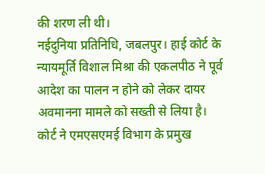की शरण ली थी।
नईदुनिया प्रतिनिधि, जबलपुर। हाई कोर्ट के न्यायमूर्ति विशाल मिश्रा की एकलपीठ ने पूर्व आदेश का पालन न होने को लेकर दायर अवमानना मामले को सख्ती से लिया है।
कोर्ट ने एमएसएमई विभाग के प्रमुख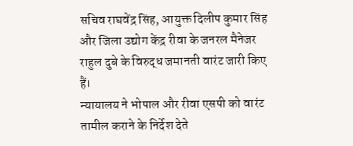सचिव राघवेंद्र सिंह, आयुक्त दिलीप कुमार सिंह और जिला उद्योग केंद्र रीवा के जनरल मैनेजर राहुल दुबे के विरुद्ध जमानती वारंट जारी किए हैं।
न्यायालय ने भोपाल और रीवा एसपी को वारंट तामील कराने के निर्देश देते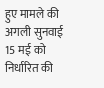हुए मामले की अगली सुनवाई 15 मई को निर्धारित की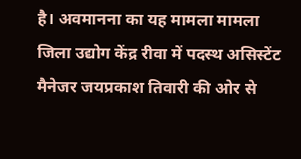है। अवमानना का यह मामला मामला जिला उद्योग केंद्र रीवा में पदस्थ असिस्टेंट मैनेजर जयप्रकाश तिवारी की ओर से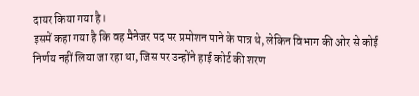दायर किया गया है।
इसमें कहा गया है कि वह मैनेजर पद पर प्रमोशन पाने के पात्र थे, लेकिन विभाग की ओर से कोई निर्णय नहीं लिया जा रहा था, जिस पर उन्होंने हाई कोर्ट की शरण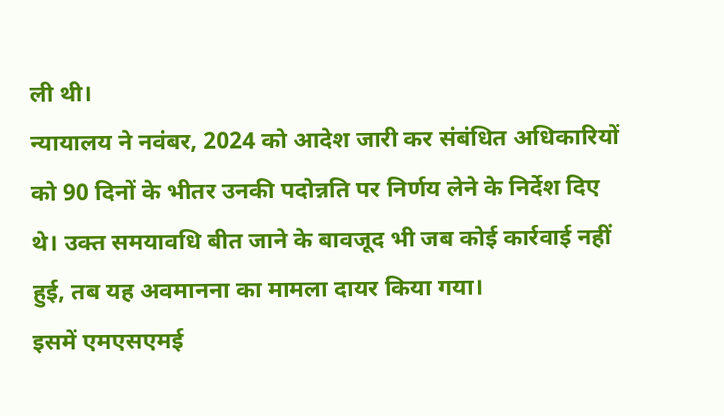ली थी।
न्यायालय ने नवंबर, 2024 को आदेश जारी कर संबंधित अधिकारियों को 90 दिनों के भीतर उनकी पदोन्नति पर निर्णय लेने के निर्देश दिए थे। उक्त समयावधि बीत जाने के बावजूद भी जब कोई कार्रवाई नहीं हुई, तब यह अवमानना का मामला दायर किया गया।
इसमें एमएसएमई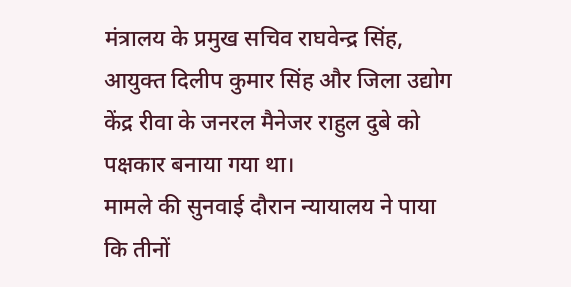मंत्रालय के प्रमुख सचिव राघवेन्द्र सिंह, आयुक्त दिलीप कुमार सिंह और जिला उद्योग केंद्र रीवा के जनरल मैनेजर राहुल दुबे को पक्षकार बनाया गया था।
मामले की सुनवाई दौरान न्यायालय ने पाया कि तीनों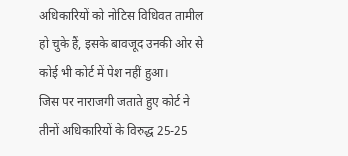अधिकारियों को नोटिस विधिवत तामील हो चुके हैं, इसके बावजूद उनकी ओर से कोई भी कोर्ट में पेश नहीं हुआ।
जिस पर नाराजगी जताते हुए कोर्ट ने तीनों अधिकारियों के विरुद्ध 25-25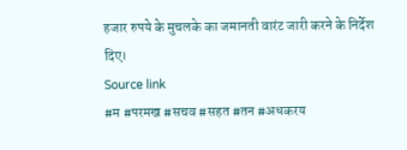हजार रुपये के मुचलके का जमानती वारंट जारी करने के निर्देश दिए।
Source link
#म #परमख #सचव #सहत #तन #अधकरय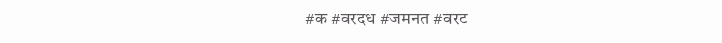#क #वरदध #जमनत #वरट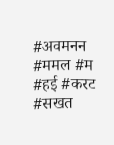#अवमनन #ममल #म #हई #करट #सखत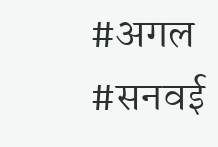#अगल #सनवई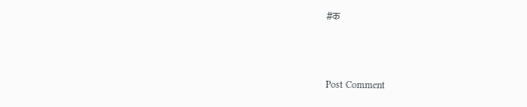#क



Post Comment